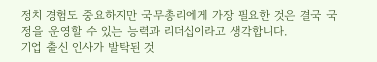정치 경험도 중요하지만 국무총리에게 가장 필요한 것은 결국 국정을 운영할 수 있는 능력과 리더십이라고 생각합니다.
기업 출신 인사가 발탁된 것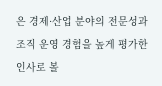은 경제·산업 분야의 전문성과 조직 운영 경험을 높게 평가한 인사로 볼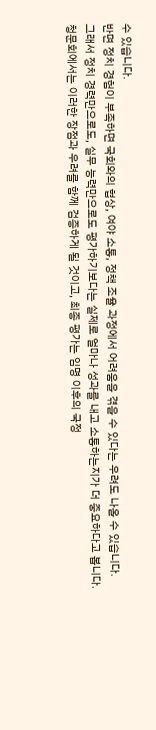수 있습니다.
반면 정치 경험이 부족하면 국회와의 협상, 여야 소통, 정책 조율 과정에서 어려움을 겪을 수 있다는 우려도 나올 수 있습니다.
그래서 정치 경력만으로도, 실무 능력만으로도 평가하기보다는 실제로 얼마나 성과를 내고 소통하는지가 더 중요하다고 봅니다.
청문회에서는 이러한 장점과 우려를 함께 검증하게 될 것이고, 최종 평가는 임명 이후의 국정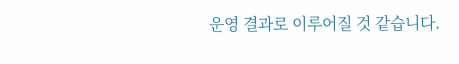운영 결과로 이루어질 것 같습니다.